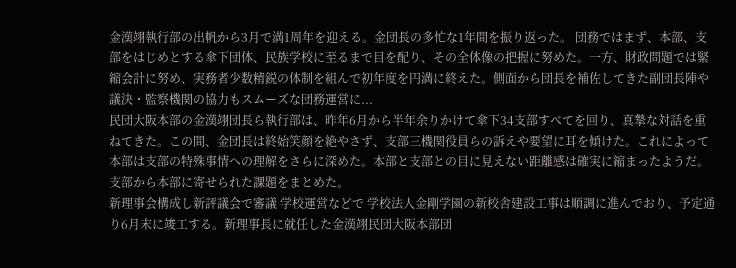金漢翊執行部の出帆から3月で満1周年を迎える。金団長の多忙な1年間を振り返った。 団務ではまず、本部、支部をはじめとする傘下団体、民族学校に至るまで目を配り、その全体像の把握に努めた。一方、財政問題では緊縮会計に努め、実務者少数精鋭の体制を組んで初年度を円満に終えた。側面から団長を補佐してきた副団長陣や議決・監察機関の協力もスムーズな団務運営に...
民団大阪本部の金漢翊団長ら執行部は、昨年6月から半年余りかけて傘下34支部すべてを回り、真摯な対話を重ねてきた。この間、金団長は終始笑顔を絶やさず、支部三機関役員らの訴えや要望に耳を傾けた。これによって本部は支部の特殊事情への理解をさらに深めた。本部と支部との目に見えない距離感は確実に縮まったようだ。支部から本部に寄せられた課題をまとめた。
新理事会構成し新評議会で審議 学校運営などで 学校法人金剛学園の新校舎建設工事は順調に進んでおり、予定通り6月末に竣工する。新理事長に就任した金漢翊民団大阪本部団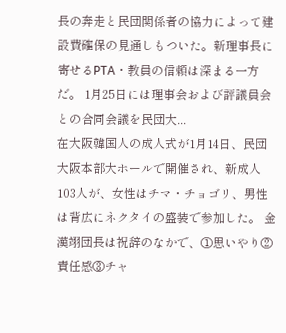長の奔走と民団関係者の協力によって建設費確保の見通しもついた。新理事長に寄せるPTA・教員の信頼は深まる一方だ。 1月25日には理事会および評議員会との合同会議を民団大...
在大阪韓国人の成人式が1月14日、民団大阪本部大ホールで開催され、新成人103人が、女性はチマ・チョゴリ、男性は背広にネクタイの盛装で参加した。 金漢翊団長は祝辞のなかで、①思いやり②責任感③チャ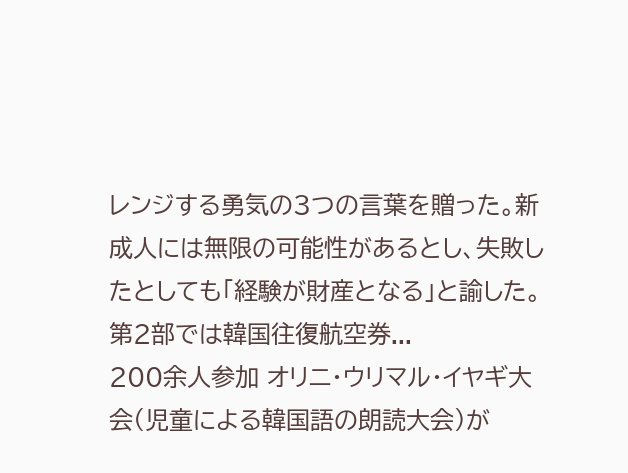レンジする勇気の3つの言葉を贈った。新成人には無限の可能性があるとし、失敗したとしても「経験が財産となる」と諭した。 第2部では韓国往復航空券...
200余人参加 オリニ・ウリマル・イヤギ大会(児童による韓国語の朗読大会)が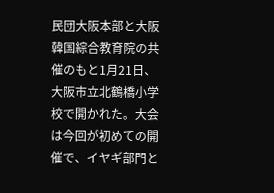民団大阪本部と大阪韓国綜合教育院の共催のもと1月21日、大阪市立北鶴橋小学校で開かれた。大会は今回が初めての開催で、イヤギ部門と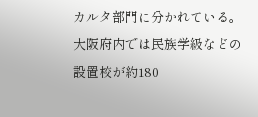カルタ部門に分かれている。大阪府内では民族学級などの設置校が約180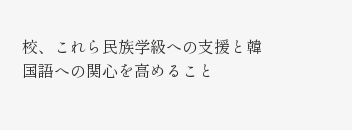校、これら民族学級への支援と韓国語への関心を高めること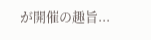が開催の趣旨...